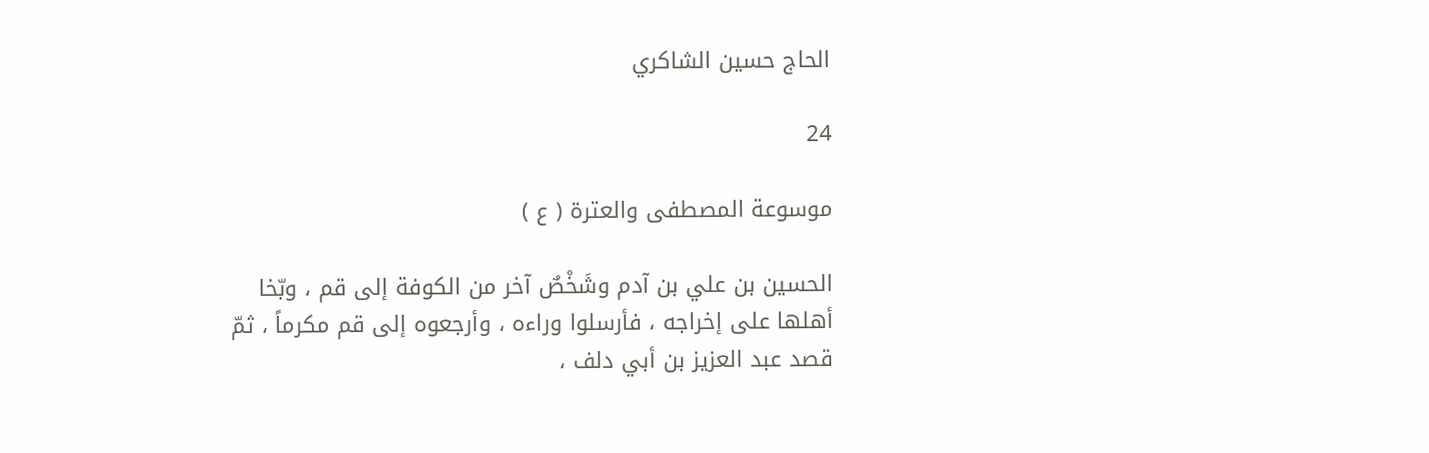الحاج حسين الشاكري

24

موسوعة المصطفى والعترة ( ع )

الحسين بن علي بن آدم وشَخْصٌ آخر من الكوفة إلى قم ، وبّخا أهلها على إخراجه ، فأرسلوا وراءه ، وأرجعوه إلى قم مكرماً ، ثمّ قصد عبد العزيز بن أبي دلف ،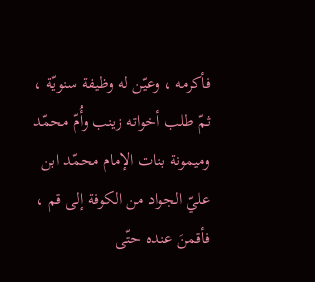فأكرمه ، وعيّن له وظيفة سنويّة ، ثمّ طلب أخواته زينب وأُمّ محمّد وميمونة بنات الإمام محمّد ابن عليّ الجواد من الكوفة إلى قم ، فأقمنَ عنده حتّى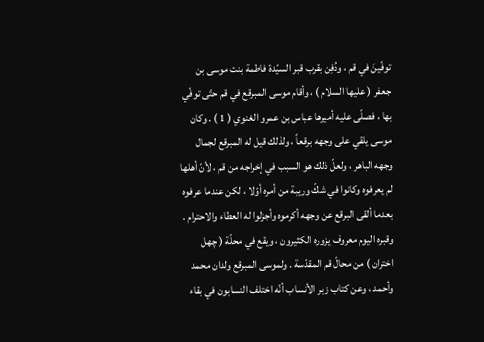توفّينَ في قم ، ودُفِن بقرب قبر السيّدة فاطمة بنت موسى بن جعفر ( عليها السلام ) ، وأقام موسى المبرقع في قم حتّى توفّي بها ، فصلّى عليه أميرها عباس بن عمرو الغنوي ( 1 ) . وكان موسى يلقي على وجهه برقعاً ، ولذلك قيل له المبرقع لجمال وجهه الباهر ، ولعلّ ذلك هو السبب في إخراجه من قم ، لأنّ أهلها لم يعرفوه وكانوا في شكّ وريبة من أمره أوّلا ، لكن عندما عرفوه بعدما ألقى البرقع عن وجهه أكرموه وأجزلوا له العطاء والاحترام . وقبره اليوم معروف يزوره الكثيرون ، ويقع في محلّة ( چهل اختران ) من محالّ قم المقدّسة . ولموسى المبرقع ولدان محمد وأحمد ، وعن كتاب زبر الأنساب أنّه اختلف النسابون في بقاء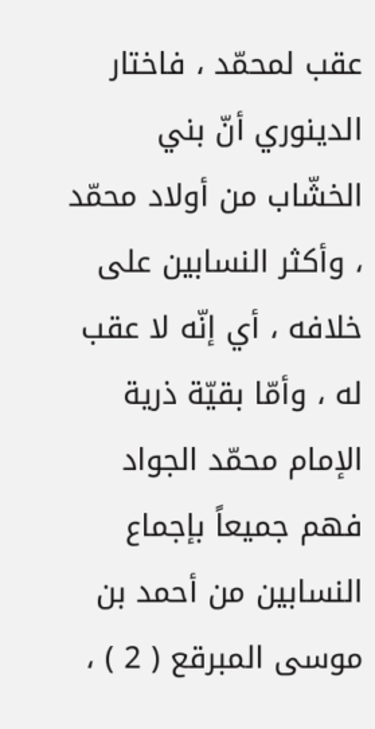عقب لمحمّد ، فاختار الدينوري أنّ بني الخشّاب من أولاد محمّد ، وأكثر النسابين على خلافه ، أي إنّه لا عقب له ، وأمّا بقيّة ذرية الإمام محمّد الجواد فهم جميعاً بإجماع النسابين من أحمد بن موسى المبرقع ( 2 ) ،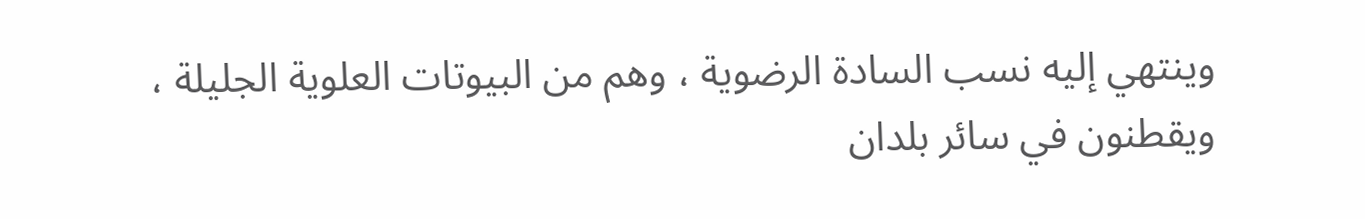وينتهي إليه نسب السادة الرضوية ، وهم من البيوتات العلوية الجليلة ، ويقطنون في سائر بلدان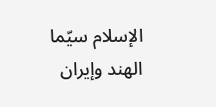الإسلام سيّما الهند وإيران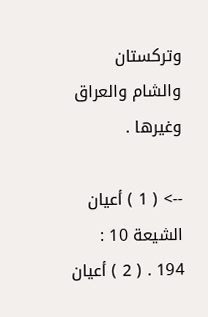وتركستان والشام والعراق وغيرها .

--> ( 1 ) أعيان الشيعة 10 : 194 . ( 2 ) أعيان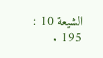الشيعة 10 : 195 .